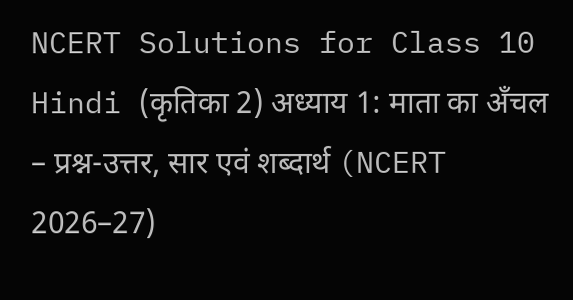NCERT Solutions for Class 10 Hindi (कृतिका 2) अध्याय 1: माता का अँचल – प्रश्न-उत्तर, सार एवं शब्दार्थ (NCERT 2026–27)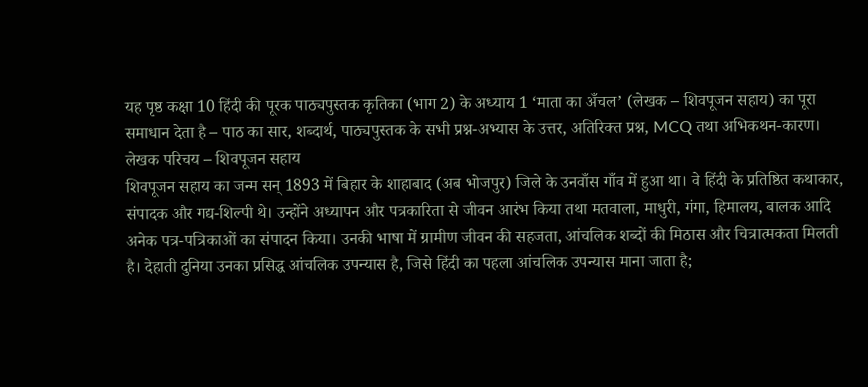यह पृष्ठ कक्षा 10 हिंदी की पूरक पाठ्यपुस्तक कृतिका (भाग 2) के अध्याय 1 ‘माता का अँचल’ (लेखक – शिवपूजन सहाय) का पूरा समाधान देता है – पाठ का सार, शब्दार्थ, पाठ्यपुस्तक के सभी प्रश्न-अभ्यास के उत्तर, अतिरिक्त प्रश्न, MCQ तथा अभिकथन-कारण।
लेखक परिचय – शिवपूजन सहाय
शिवपूजन सहाय का जन्म सन् 1893 में बिहार के शाहाबाद (अब भोजपुर) जिले के उनवाँस गाँव में हुआ था। वे हिंदी के प्रतिष्ठित कथाकार, संपादक और गद्य-शिल्पी थे। उन्होंने अध्यापन और पत्रकारिता से जीवन आरंभ किया तथा मतवाला, माधुरी, गंगा, हिमालय, बालक आदि अनेक पत्र-पत्रिकाओं का संपादन किया। उनकी भाषा में ग्रामीण जीवन की सहजता, आंचलिक शब्दों की मिठास और चित्रात्मकता मिलती है। देहाती दुनिया उनका प्रसिद्ध आंचलिक उपन्यास है, जिसे हिंदी का पहला आंचलिक उपन्यास माना जाता है;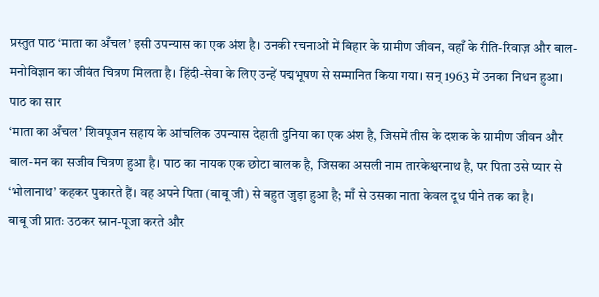प्रस्तुत पाठ ‘माता का अँचल’ इसी उपन्यास का एक अंश है। उनकी रचनाओं में बिहार के ग्रामीण जीवन, वहाँ के रीति-रिवाज़ और बाल-मनोविज्ञान का जीवंत चित्रण मिलता है। हिंदी-सेवा के लिए उन्हें पद्मभूषण से सम्मानित किया गया। सन् 1963 में उनका निधन हुआ।
पाठ का सार
‘माता का अँचल’ शिवपूजन सहाय के आंचलिक उपन्यास देहाती दुनिया का एक अंश है, जिसमें तीस के दशक के ग्रामीण जीवन और बाल-मन का सजीव चित्रण हुआ है। पाठ का नायक एक छोटा बालक है, जिसका असली नाम तारकेश्वरनाथ है, पर पिता उसे प्यार से ‘भोलानाथ’ कहकर पुकारते हैं। वह अपने पिता (बाबू जी) से बहुत जुड़ा हुआ है; माँ से उसका नाता केवल दूध पीने तक का है।
बाबू जी प्रातः उठकर स्नान-पूजा करते और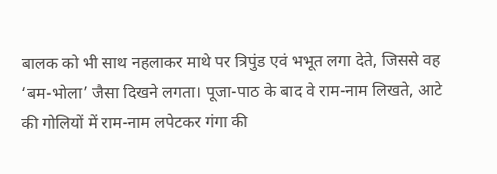बालक को भी साथ नहलाकर माथे पर त्रिपुंड एवं भभूत लगा देते, जिससे वह ‘बम-भोला’ जैसा दिखने लगता। पूजा-पाठ के बाद वे राम-नाम लिखते, आटे की गोलियों में राम-नाम लपेटकर गंगा की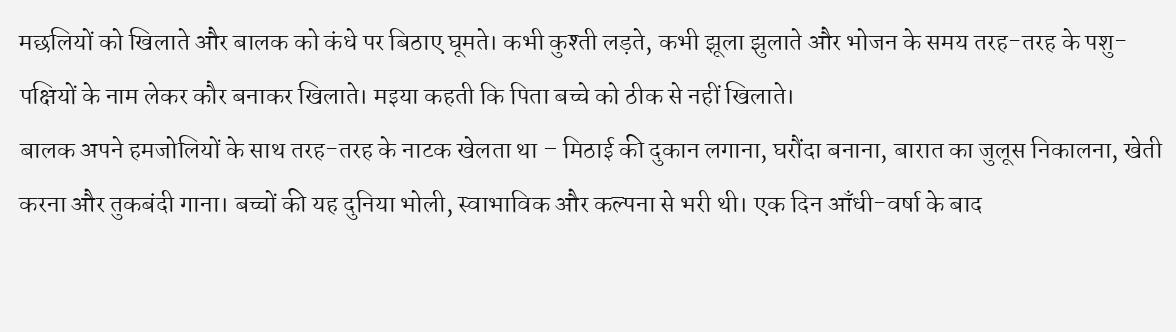मछलियों को खिलाते और बालक को कंधे पर बिठाए घूमते। कभी कुश्ती लड़ते, कभी झूला झुलाते और भोजन के समय तरह-तरह के पशु-पक्षियों के नाम लेकर कौर बनाकर खिलाते। मइया कहती कि पिता बच्चे को ठीक से नहीं खिलाते।
बालक अपने हमजोलियों के साथ तरह-तरह के नाटक खेलता था – मिठाई की दुकान लगाना, घरौंदा बनाना, बारात का जुलूस निकालना, खेती करना और तुकबंदी गाना। बच्चों की यह दुनिया भोली, स्वाभाविक और कल्पना से भरी थी। एक दिन आँधी-वर्षा के बाद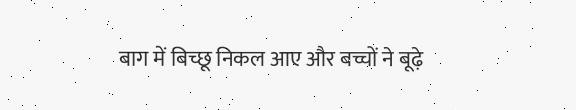बाग में बिच्छू निकल आए और बच्चों ने बूढ़े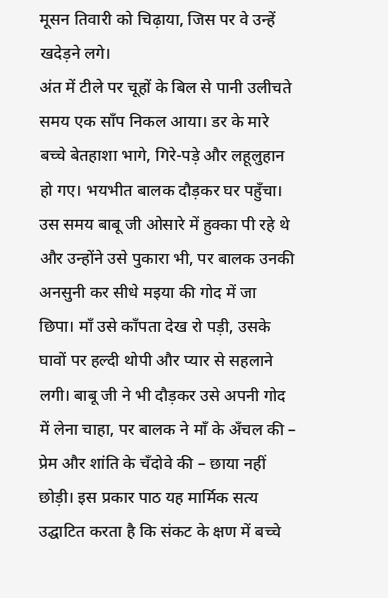मूसन तिवारी को चिढ़ाया, जिस पर वे उन्हें खदेड़ने लगे।
अंत में टीले पर चूहों के बिल से पानी उलीचते समय एक साँप निकल आया। डर के मारे बच्चे बेतहाशा भागे, गिरे-पड़े और लहूलुहान हो गए। भयभीत बालक दौड़कर घर पहुँचा। उस समय बाबू जी ओसारे में हुक्का पी रहे थे और उन्होंने उसे पुकारा भी, पर बालक उनकी अनसुनी कर सीधे मइया की गोद में जा छिपा। माँ उसे काँपता देख रो पड़ी, उसके घावों पर हल्दी थोपी और प्यार से सहलाने लगी। बाबू जी ने भी दौड़कर उसे अपनी गोद में लेना चाहा, पर बालक ने माँ के अँचल की – प्रेम और शांति के चँदोवे की – छाया नहीं छोड़ी। इस प्रकार पाठ यह मार्मिक सत्य उद्घाटित करता है कि संकट के क्षण में बच्चे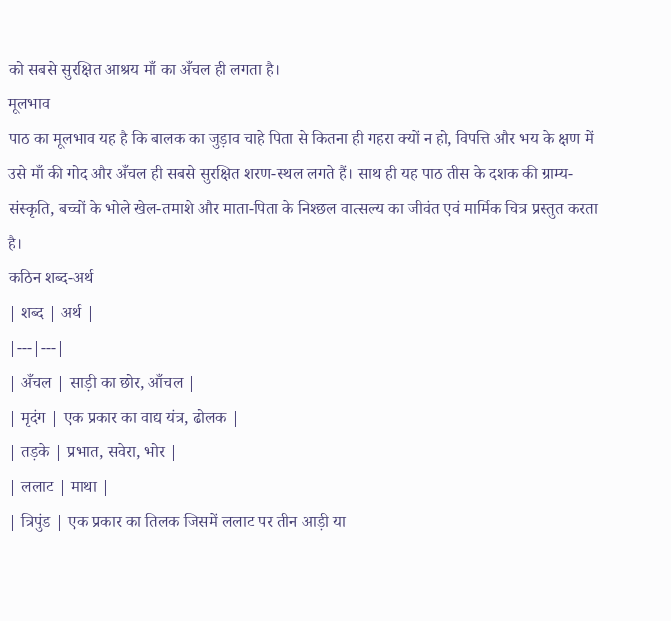को सबसे सुरक्षित आश्रय माँ का अँचल ही लगता है।
मूलभाव
पाठ का मूलभाव यह है कि बालक का जुड़ाव चाहे पिता से कितना ही गहरा क्यों न हो, विपत्ति और भय के क्षण में उसे माँ की गोद और अँचल ही सबसे सुरक्षित शरण-स्थल लगते हैं। साथ ही यह पाठ तीस के दशक की ग्राम्य-संस्कृति, बच्चों के भोले खेल-तमाशे और माता-पिता के निश्छल वात्सल्य का जीवंत एवं मार्मिक चित्र प्रस्तुत करता है।
कठिन शब्द-अर्थ
| शब्द | अर्थ |
|---|---|
| अँचल | साड़ी का छोर, आँचल |
| मृदंग | एक प्रकार का वाद्य यंत्र, ढोलक |
| तड़के | प्रभात, सवेरा, भोर |
| ललाट | माथा |
| त्रिपुंड | एक प्रकार का तिलक जिसमें ललाट पर तीन आड़ी या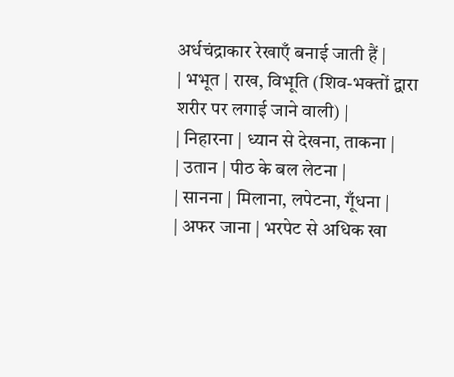अर्धचंद्राकार रेखाएँ बनाई जाती हैं |
| भभूत | राख, विभूति (शिव-भक्तों द्वारा शरीर पर लगाई जाने वाली) |
| निहारना | ध्यान से देखना, ताकना |
| उतान | पीठ के बल लेटना |
| सानना | मिलाना, लपेटना, गूँधना |
| अफर जाना | भरपेट से अधिक खा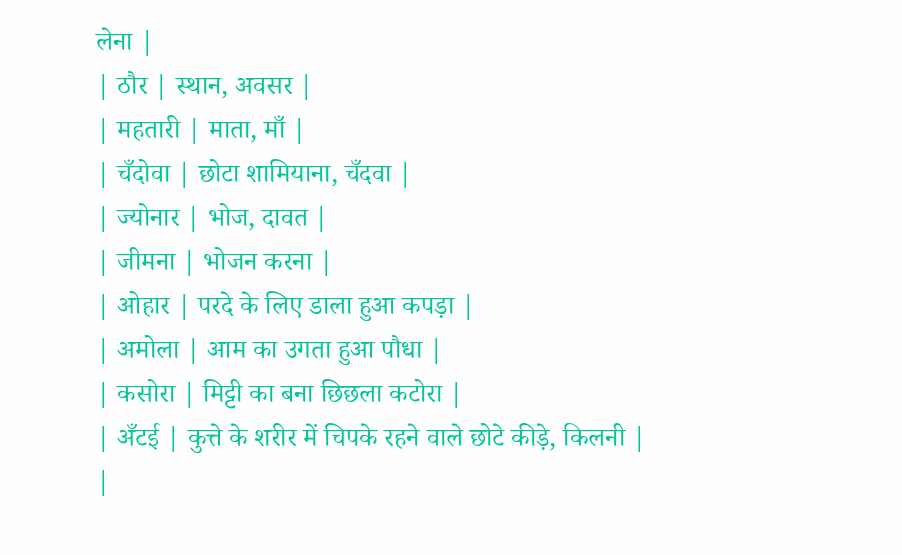लेना |
| ठौर | स्थान, अवसर |
| महतारी | माता, माँ |
| चँदोवा | छोटा शामियाना, चँदवा |
| ज्योनार | भोज, दावत |
| जीमना | भोजन करना |
| ओहार | परदे के लिए डाला हुआ कपड़ा |
| अमोला | आम का उगता हुआ पौधा |
| कसोरा | मिट्टी का बना छिछला कटोरा |
| अँटई | कुत्ते के शरीर में चिपके रहने वाले छोटे कीड़े, किलनी |
|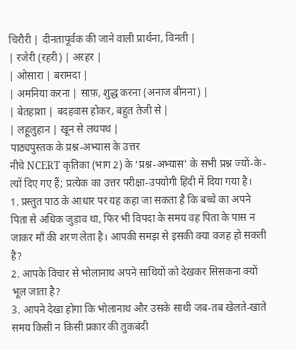चिरौरी | दीनतापूर्वक की जाने वाली प्रार्थना, विनती |
| रजेरी (रहरी) | अरहर |
| ओसारा | बरामदा |
| अमनिया करना | साफ़, शुद्ध करना (अनाज बीनना) |
| बेतहाशा | बदहवास होकर, बहुत तेजी से |
| लहूलुहान | खून से लथपथ |
पाठ्यपुस्तक के प्रश्न-अभ्यास के उत्तर
नीचे NCERT कृतिका (भाग 2) के ‘प्रश्न-अभ्यास’ के सभी प्रश्न ज्यों-के-त्यों दिए गए हैं; प्रत्येक का उत्तर परीक्षा-उपयोगी हिंदी में दिया गया है।
1. प्रस्तुत पाठ के आधार पर यह कहा जा सकता है कि बच्चे का अपने पिता से अधिक जुड़ाव था, फिर भी विपदा के समय वह पिता के पास न जाकर माँ की शरण लेता है। आपकी समझ से इसकी क्या वजह हो सकती है?
2. आपके विचार से भोलानाथ अपने साथियों को देखकर सिसकना क्यों भूल जाता है?
3. आपने देखा होगा कि भोलानाथ और उसके साथी जब-तब खेलते-खाते समय किसी न किसी प्रकार की तुकबंदी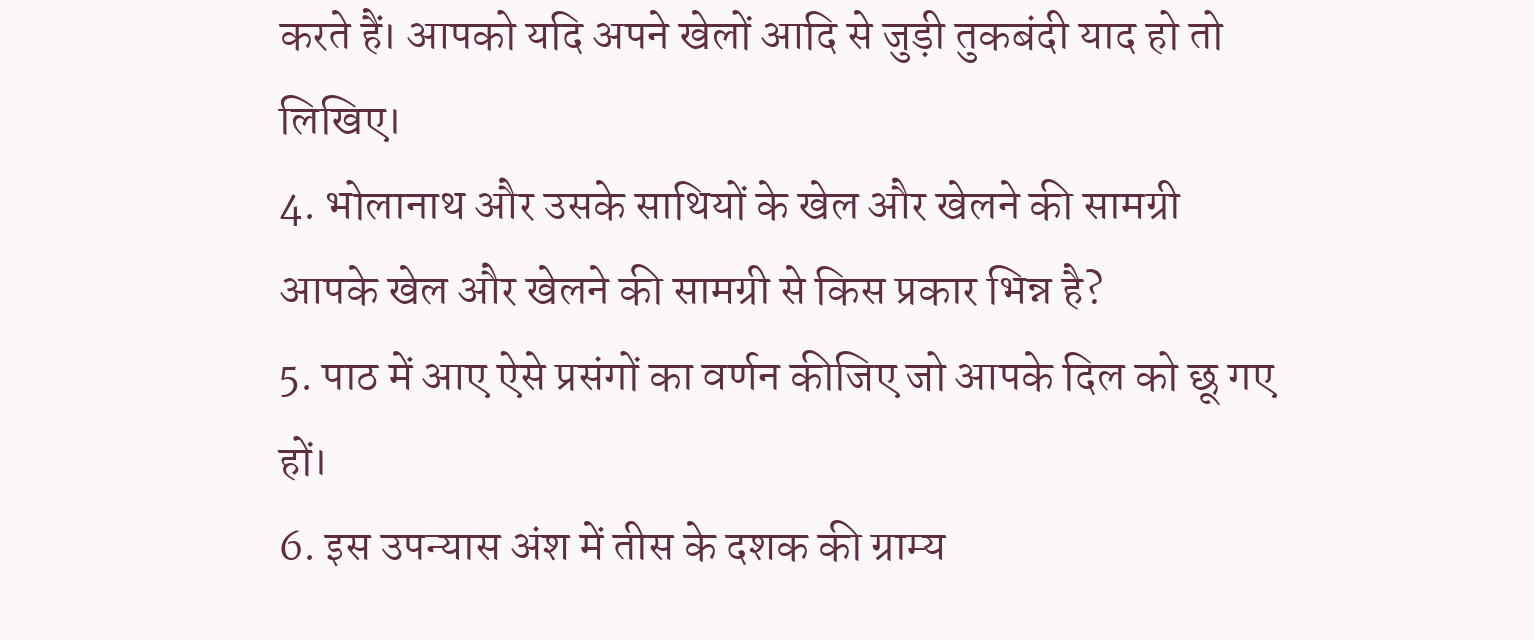करते हैं। आपको यदि अपने खेलों आदि से जुड़ी तुकबंदी याद हो तो लिखिए।
4. भोलानाथ और उसके साथियों के खेल और खेलने की सामग्री आपके खेल और खेलने की सामग्री से किस प्रकार भिन्न है?
5. पाठ में आए ऐसे प्रसंगों का वर्णन कीजिए जो आपके दिल को छू गए हों।
6. इस उपन्यास अंश में तीस के दशक की ग्राम्य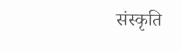संस्कृति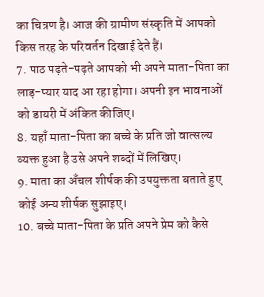का चित्रण है। आज की ग्रामीण संस्कृति में आपको किस तरह के परिवर्तन दिखाई देते हैं।
7. पाठ पढ़ते-पढ़ते आपको भी अपने माता-पिता का लाड़-प्यार याद आ रहा होगा। अपनी इन भावनाओं को डायरी में अंकित कीजिए।
8. यहाँ माता-पिता का बच्चे के प्रति जो वात्सल्य व्यक्त हुआ है उसे अपने शब्दों में लिखिए।
9. माता का अँचल शीर्षक की उपयुक्तता बताते हुए कोई अन्य शीर्षक सुझाइए।
10. बच्चे माता-पिता के प्रति अपने प्रेम को कैसे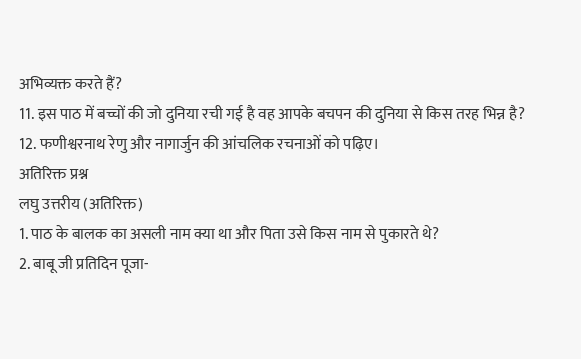अभिव्यक्त करते हैं?
11. इस पाठ में बच्चों की जो दुनिया रची गई है वह आपके बचपन की दुनिया से किस तरह भिन्न है?
12. फणीश्वरनाथ रेणु और नागार्जुन की आंचलिक रचनाओं को पढ़िए।
अतिरिक्त प्रश्न
लघु उत्तरीय (अतिरिक्त)
1. पाठ के बालक का असली नाम क्या था और पिता उसे किस नाम से पुकारते थे?
2. बाबू जी प्रतिदिन पूजा-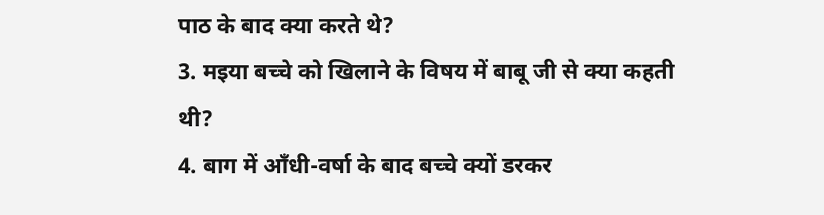पाठ के बाद क्या करते थे?
3. मइया बच्चे को खिलाने के विषय में बाबू जी से क्या कहती थी?
4. बाग में आँधी-वर्षा के बाद बच्चे क्यों डरकर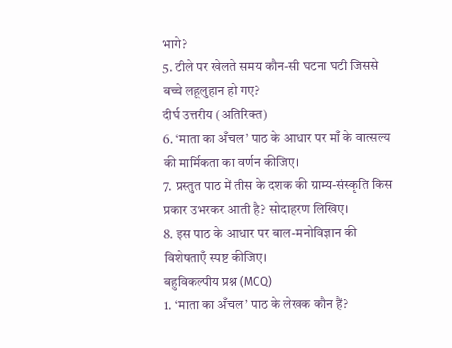भागे?
5. टीले पर खेलते समय कौन-सी घटना घटी जिससे बच्चे लहूलुहान हो गए?
दीर्घ उत्तरीय (अतिरिक्त)
6. ‘माता का अँचल’ पाठ के आधार पर माँ के वात्सल्य की मार्मिकता का वर्णन कीजिए।
7. प्रस्तुत पाठ में तीस के दशक की ग्राम्य-संस्कृति किस प्रकार उभरकर आती है? सोदाहरण लिखिए।
8. इस पाठ के आधार पर बाल-मनोविज्ञान की विशेषताएँ स्पष्ट कीजिए।
बहुविकल्पीय प्रश्न (MCQ)
1. ‘माता का अँचल’ पाठ के लेखक कौन हैं?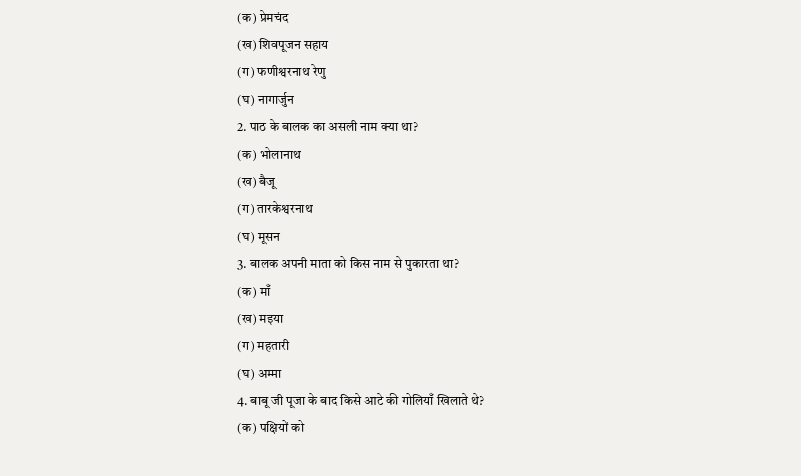(क) प्रेमचंद
(ख) शिवपूजन सहाय
(ग) फणीश्वरनाथ रेणु
(घ) नागार्जुन
2. पाठ के बालक का असली नाम क्या था?
(क) भोलानाथ
(ख) बैजू
(ग) तारकेश्वरनाथ
(घ) मूसन
3. बालक अपनी माता को किस नाम से पुकारता था?
(क) माँ
(ख) मइया
(ग) महतारी
(घ) अम्मा
4. बाबू जी पूजा के बाद किसे आटे की गोलियाँ खिलाते थे?
(क) पक्षियों को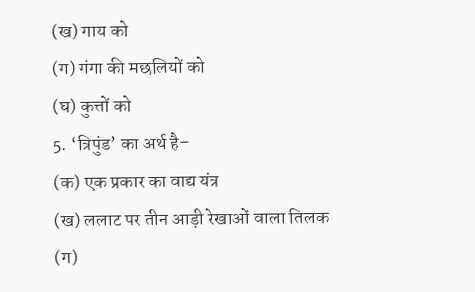(ख) गाय को
(ग) गंगा की मछलियों को
(घ) कुत्तों को
5. ‘त्रिपुंड’ का अर्थ है–
(क) एक प्रकार का वाद्य यंत्र
(ख) ललाट पर तीन आड़ी रेखाओं वाला तिलक
(ग)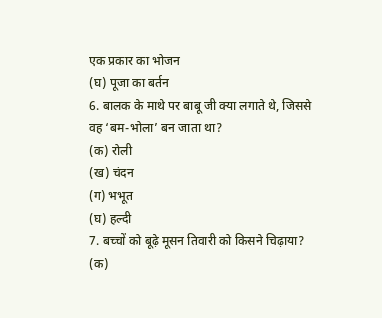एक प्रकार का भोजन
(घ) पूजा का बर्तन
6. बालक के माथे पर बाबू जी क्या लगाते थे, जिससे वह ‘बम-भोला’ बन जाता था?
(क) रोली
(ख) चंदन
(ग) भभूत
(घ) हल्दी
7. बच्चों को बूढ़े मूसन तिवारी को किसने चिढ़ाया?
(क)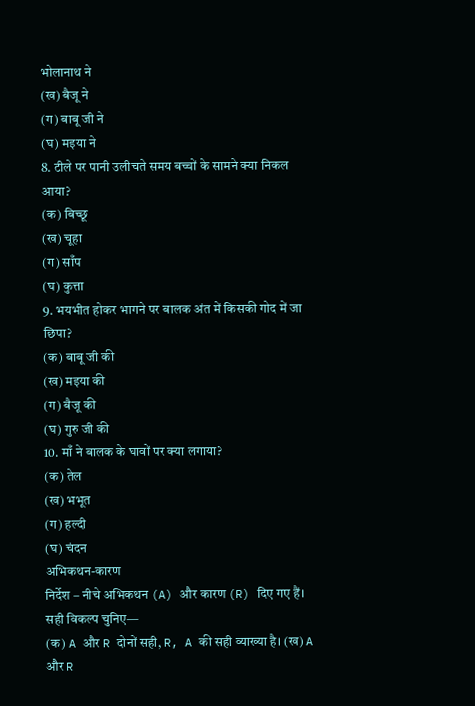भोलानाथ ने
(ख) बैजू ने
(ग) बाबू जी ने
(घ) मइया ने
8. टीले पर पानी उलीचते समय बच्चों के सामने क्या निकल आया?
(क) बिच्छू
(ख) चूहा
(ग) साँप
(घ) कुत्ता
9. भयभीत होकर भागने पर बालक अंत में किसकी गोद में जा छिपा?
(क) बाबू जी की
(ख) मइया की
(ग) बैजू की
(घ) गुरु जी की
10. माँ ने बालक के घावों पर क्या लगाया?
(क) तेल
(ख) भभूत
(ग) हल्दी
(घ) चंदन
अभिकथन-कारण
निर्देश – नीचे अभिकथन (A) और कारण (R) दिए गए हैं। सही विकल्प चुनिए—
(क) A और R दोनों सही, R, A की सही व्याख्या है। (ख) A और R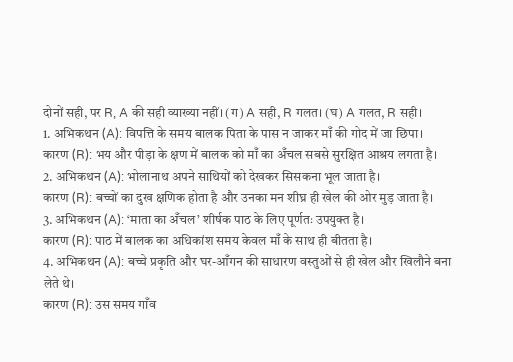दोनों सही, पर R, A की सही व्याख्या नहीं। (ग) A सही, R गलत। (घ) A गलत, R सही।
1. अभिकथन (A): विपत्ति के समय बालक पिता के पास न जाकर माँ की गोद में जा छिपा।
कारण (R): भय और पीड़ा के क्षण में बालक को माँ का अँचल सबसे सुरक्षित आश्रय लगता है।
2. अभिकथन (A): भोलानाथ अपने साथियों को देखकर सिसकना भूल जाता है।
कारण (R): बच्चों का दुख क्षणिक होता है और उनका मन शीघ्र ही खेल की ओर मुड़ जाता है।
3. अभिकथन (A): ‘माता का अँचल’ शीर्षक पाठ के लिए पूर्णतः उपयुक्त है।
कारण (R): पाठ में बालक का अधिकांश समय केवल माँ के साथ ही बीतता है।
4. अभिकथन (A): बच्चे प्रकृति और घर-आँगन की साधारण वस्तुओं से ही खेल और खिलौने बना लेते थे।
कारण (R): उस समय गाँव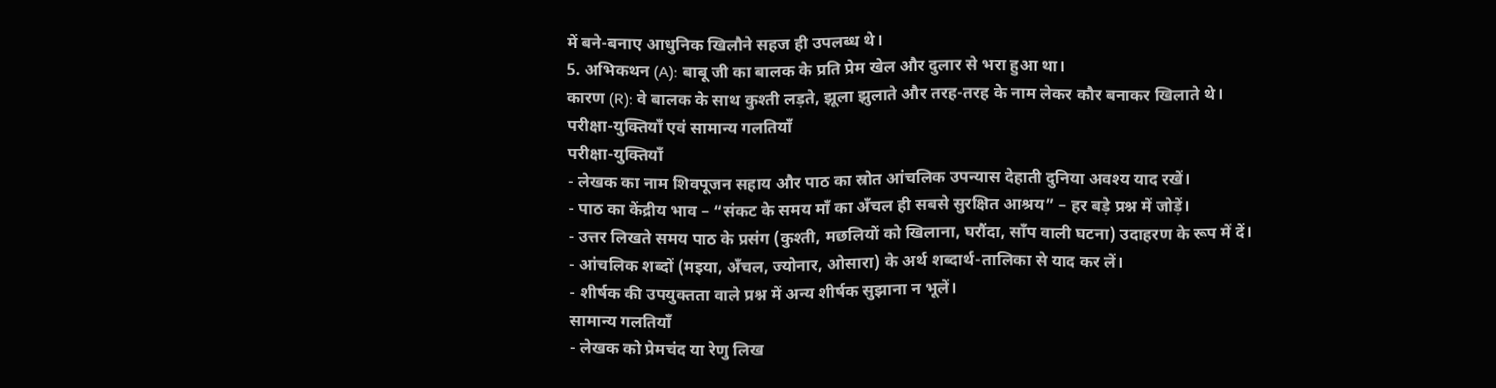में बने-बनाए आधुनिक खिलौने सहज ही उपलब्ध थे।
5. अभिकथन (A): बाबू जी का बालक के प्रति प्रेम खेल और दुलार से भरा हुआ था।
कारण (R): वे बालक के साथ कुश्ती लड़ते, झूला झुलाते और तरह-तरह के नाम लेकर कौर बनाकर खिलाते थे।
परीक्षा-युक्तियाँ एवं सामान्य गलतियाँ
परीक्षा-युक्तियाँ
- लेखक का नाम शिवपूजन सहाय और पाठ का स्रोत आंचलिक उपन्यास देहाती दुनिया अवश्य याद रखें।
- पाठ का केंद्रीय भाव – “संकट के समय माँ का अँचल ही सबसे सुरक्षित आश्रय” – हर बड़े प्रश्न में जोड़ें।
- उत्तर लिखते समय पाठ के प्रसंग (कुश्ती, मछलियों को खिलाना, घरौंदा, साँप वाली घटना) उदाहरण के रूप में दें।
- आंचलिक शब्दों (मइया, अँचल, ज्योनार, ओसारा) के अर्थ शब्दार्थ-तालिका से याद कर लें।
- शीर्षक की उपयुक्तता वाले प्रश्न में अन्य शीर्षक सुझाना न भूलें।
सामान्य गलतियाँ
- लेखक को प्रेमचंद या रेणु लिख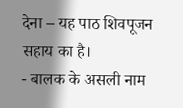देना – यह पाठ शिवपूजन सहाय का है।
- बालक के असली नाम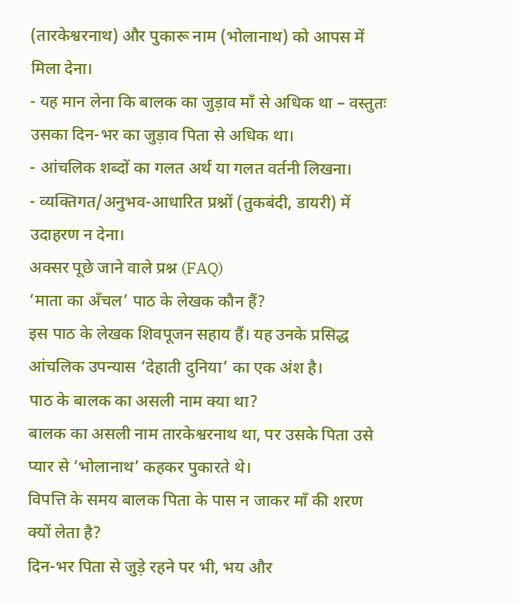(तारकेश्वरनाथ) और पुकारू नाम (भोलानाथ) को आपस में मिला देना।
- यह मान लेना कि बालक का जुड़ाव माँ से अधिक था – वस्तुतः उसका दिन-भर का जुड़ाव पिता से अधिक था।
- आंचलिक शब्दों का गलत अर्थ या गलत वर्तनी लिखना।
- व्यक्तिगत/अनुभव-आधारित प्रश्नों (तुकबंदी, डायरी) में उदाहरण न देना।
अक्सर पूछे जाने वाले प्रश्न (FAQ)
‘माता का अँचल’ पाठ के लेखक कौन हैं?
इस पाठ के लेखक शिवपूजन सहाय हैं। यह उनके प्रसिद्ध आंचलिक उपन्यास ‘देहाती दुनिया’ का एक अंश है।
पाठ के बालक का असली नाम क्या था?
बालक का असली नाम तारकेश्वरनाथ था, पर उसके पिता उसे प्यार से ‘भोलानाथ’ कहकर पुकारते थे।
विपत्ति के समय बालक पिता के पास न जाकर माँ की शरण क्यों लेता है?
दिन-भर पिता से जुड़े रहने पर भी, भय और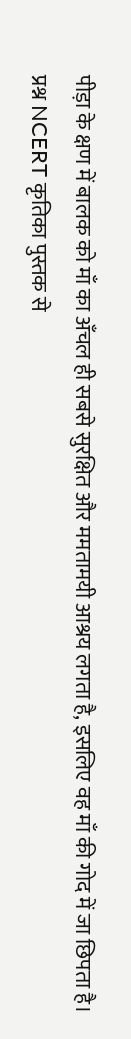पीड़ा के क्षण में बालक को माँ का अँचल ही सबसे सुरक्षित और ममतामयी आश्रय लगता है, इसलिए वह माँ की गोद में जा छिपता है।
प्रश्न NCERT कृतिका पुस्तक से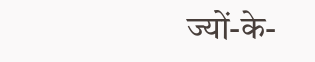ज्यों-के-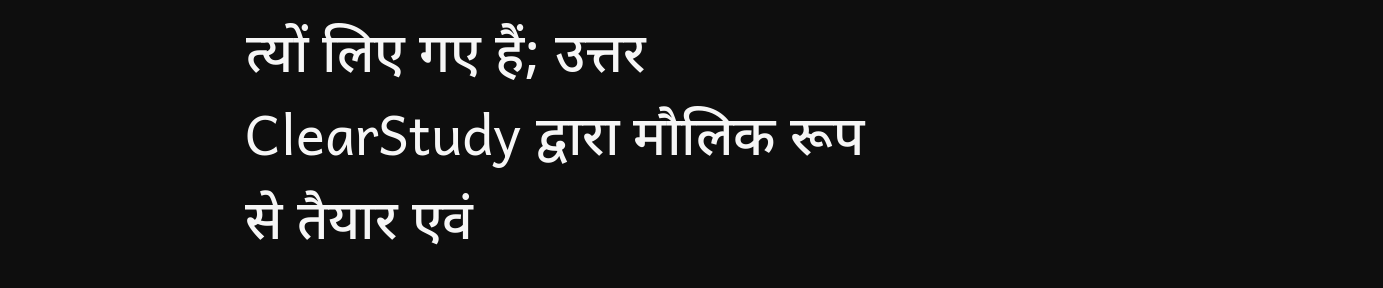त्यों लिए गए हैं; उत्तर ClearStudy द्वारा मौलिक रूप से तैयार एवं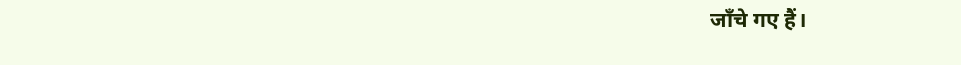जाँचे गए हैं।